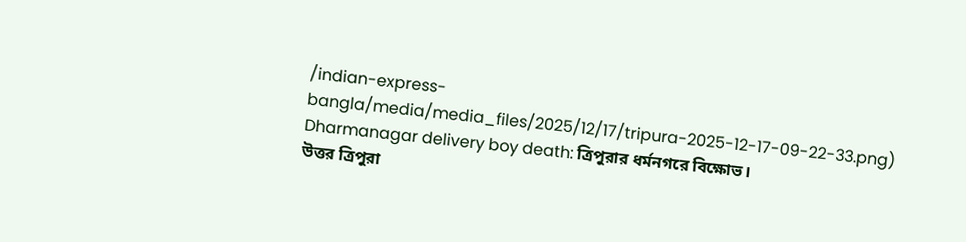/indian-express-bangla/media/media_files/2025/12/17/tripura-2025-12-17-09-22-33.png)
Dharmanagar delivery boy death: ত্রিপুরার ধর্মনগরে বিক্ষোভ।
উত্তর ত্রিপুরা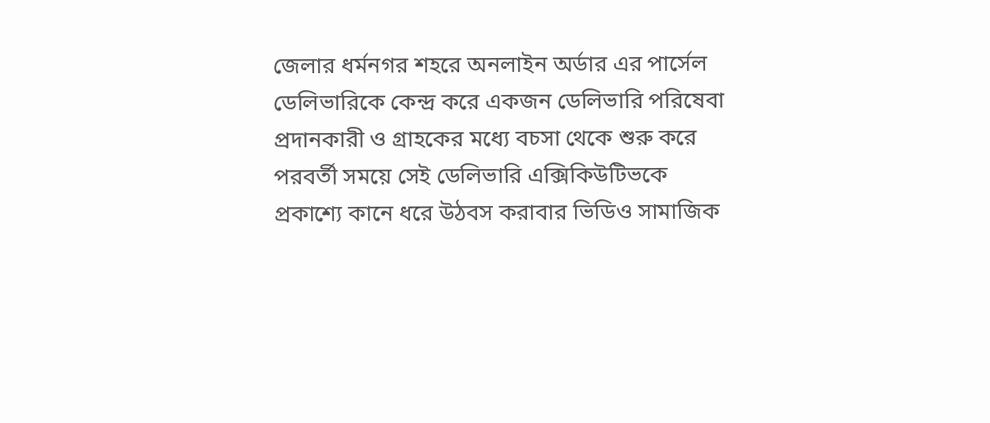জেলার ধর্মনগর শহরে অনলাইন অর্ডার এর পার্সেল ডেলিভারিকে কেন্দ্র করে একজন ডেলিভারি পরিষেবা প্রদানকারী ও গ্রাহকের মধ্যে বচসা থেকে শুরু করে পরবর্তী সময়ে সেই ডেলিভারি এক্সিকিউটিভকে প্রকাশ্যে কানে ধরে উঠবস করাবার ভিডিও সামাজিক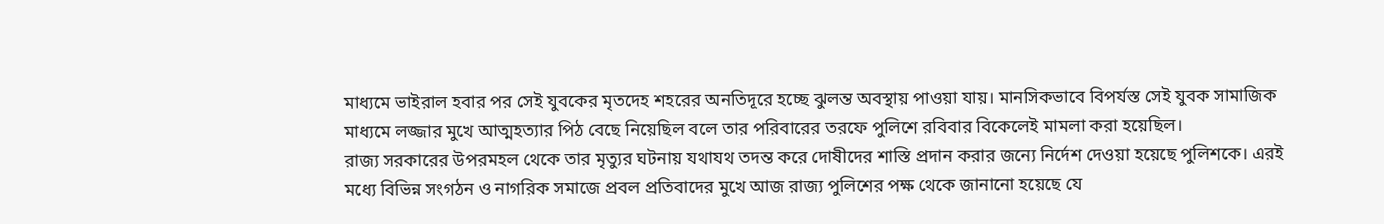মাধ্যমে ভাইরাল হবার পর সেই যুবকের মৃতদেহ শহরের অনতিদূরে হচ্ছে ঝুলন্ত অবস্থায় পাওয়া যায়। মানসিকভাবে বিপর্যস্ত সেই যুবক সামাজিক মাধ্যমে লজ্জার মুখে আত্মহত্যার পিঠ বেছে নিয়েছিল বলে তার পরিবারের তরফে পুলিশে রবিবার বিকেলেই মামলা করা হয়েছিল।
রাজ্য সরকারের উপরমহল থেকে তার মৃত্যুর ঘটনায় যথাযথ তদন্ত করে দোষীদের শাস্তি প্রদান করার জন্যে নির্দেশ দেওয়া হয়েছে পুলিশকে। এরই মধ্যে বিভিন্ন সংগঠন ও নাগরিক সমাজে প্রবল প্রতিবাদের মুখে আজ রাজ্য পুলিশের পক্ষ থেকে জানানো হয়েছে যে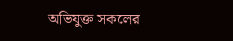অভিযুক্ত সকলের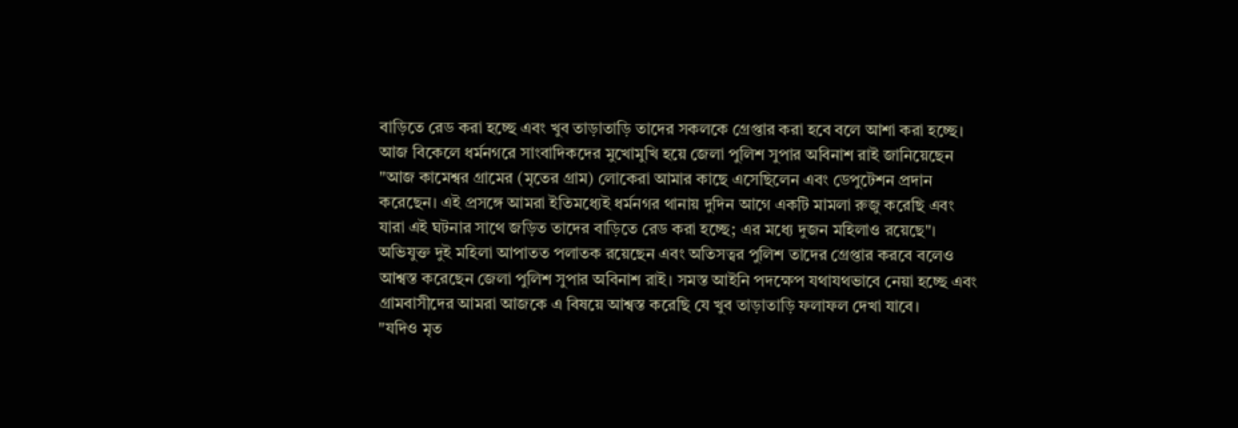বাড়িতে রেড করা হচ্ছে এবং খুব তাড়াতাড়ি তাদের সকলকে গ্রেপ্তার করা হবে বলে আশা করা হচ্ছে।
আজ বিকেলে ধর্মনগরে সাংবাদিকদের মুখোমুখি হয়ে জেলা পুলিশ সুপার অবিনাশ রাই জানিয়েছেন "আজ কামেশ্বর গ্রামের (মৃতের গ্রাম) লোকেরা আমার কাছে এসেছিলেন এবং ডেপুটেশন প্রদান করেছেন। এই প্রসঙ্গে আমরা ইতিমধ্যেই ধর্মনগর থানায় দুদিন আগে একটি মামলা রুজু করেছি এবং যারা এই ঘটনার সাথে জড়িত তাদের বাড়িতে রেড করা হচ্ছে; এর মধ্যে দুজন মহিলাও রয়েছে"।
অভিযুক্ত দুই মহিলা আপাতত পলাতক রয়েছেন এবং অতিসত্বর পুলিশ তাদের গ্রেপ্তার করবে বলেও আশ্বস্ত করেছেন জেলা পুলিশ সুপার অবিনাশ রাই। সমস্ত আইনি পদক্ষেপ যথাযথভাবে নেয়া হচ্ছে এবং গ্রামবাসীদের আমরা আজকে এ বিষয়ে আশ্বস্ত করেছি যে খুব তাড়াতাড়ি ফলাফল দেখা যাবে।
"যদিও মৃত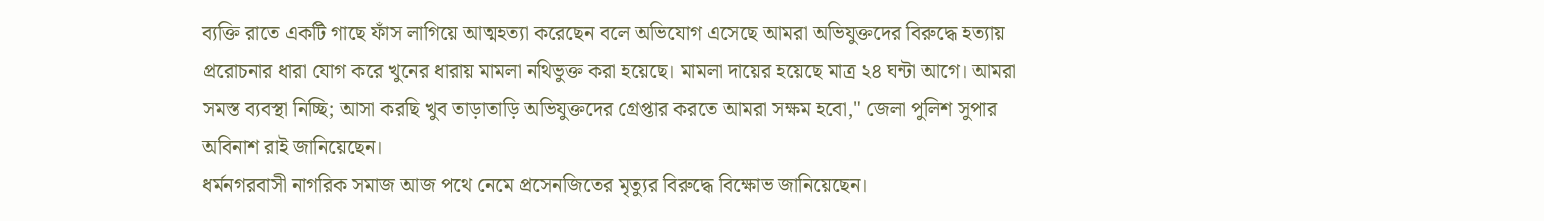ব্যক্তি রাতে একটি গাছে ফাঁস লাগিয়ে আত্মহত্যা করেছেন বলে অভিযোগ এসেছে আমরা অভিযুক্তদের বিরুদ্ধে হত্যায় প্ররোচনার ধারা যোগ করে খুনের ধারায় মামলা নথিভুক্ত করা হয়েছে। মামলা দায়ের হয়েছে মাত্র ২৪ ঘন্টা আগে। আমরা সমস্ত ব্যবস্থা নিচ্ছি; আসা করছি খুব তাড়াতাড়ি অভিযুক্তদের গ্রেপ্তার করতে আমরা সক্ষম হবো," জেলা পুলিশ সুপার অবিনাশ রাই জানিয়েছেন।
ধর্মনগরবাসী নাগরিক সমাজ আজ পথে নেমে প্রসেনজিতের মৃত্যুর বিরুদ্ধে বিক্ষোভ জানিয়েছেন।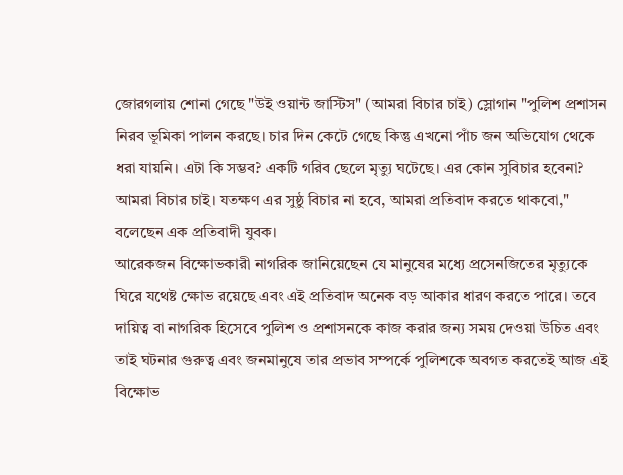জোরগলায় শোনা গেছে "উই ওয়ান্ট জাস্টিস" (আমরা বিচার চাই) স্লোগান "পুলিশ প্রশাসন নিরব ভূমিকা পালন করছে। চার দিন কেটে গেছে কিন্তু এখনো পাঁচ জন অভিযোগ থেকে ধরা যায়নি। এটা কি সম্ভব? একটি গরিব ছেলে মৃত্যু ঘটেছে। এর কোন সুবিচার হবেনা? আমরা বিচার চাই। যতক্ষণ এর সুষ্ঠু বিচার না হবে, আমরা প্রতিবাদ করতে থাকবো," বলেছেন এক প্রতিবাদী যুবক।
আরেকজন বিক্ষোভকারী নাগরিক জানিয়েছেন যে মানুষের মধ্যে প্রসেনজিতের মৃত্যুকে ঘিরে যথেষ্ট ক্ষোভ রয়েছে এবং এই প্রতিবাদ অনেক বড় আকার ধারণ করতে পারে। তবে দায়িত্ব বা নাগরিক হিসেবে পুলিশ ও প্রশাসনকে কাজ করার জন্য সময় দেওয়া উচিত এবং তাই ঘটনার গুরুত্ব এবং জনমানুষে তার প্রভাব সম্পর্কে পুলিশকে অবগত করতেই আজ এই বিক্ষোভ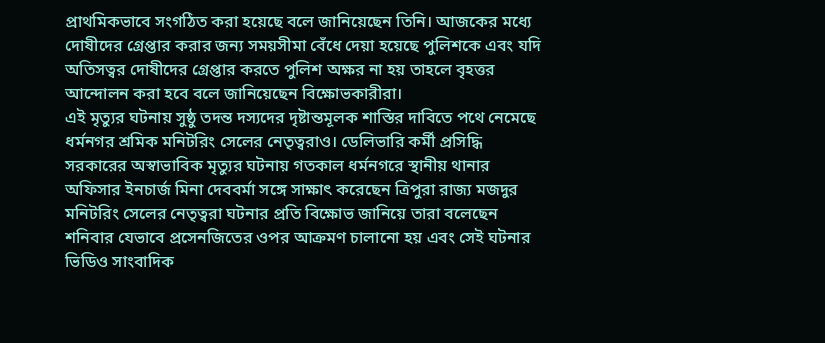প্রাথমিকভাবে সংগঠিত করা হয়েছে বলে জানিয়েছেন তিনি। আজকের মধ্যে দোষীদের গ্রেপ্তার করার জন্য সময়সীমা বেঁধে দেয়া হয়েছে পুলিশকে এবং যদি অতিসত্বর দোষীদের গ্রেপ্তার করতে পুলিশ অক্ষর না হয় তাহলে বৃহত্তর আন্দোলন করা হবে বলে জানিয়েছেন বিক্ষোভকারীরা।
এই মৃত্যুর ঘটনায় সুষ্ঠু তদন্ত দস্যদের দৃষ্টান্তমূলক শাস্তির দাবিতে পথে নেমেছে ধর্মনগর শ্রমিক মনিটরিং সেলের নেতৃত্বরাও। ডেলিভারি কর্মী প্রসিদ্ধি সরকারের অস্বাভাবিক মৃত্যুর ঘটনায় গতকাল ধর্মনগরে স্থানীয় থানার অফিসার ইনচার্জ মিনা দেববর্মা সঙ্গে সাক্ষাৎ করেছেন ত্রিপুরা রাজ্য মজদুর মনিটরিং সেলের নেতৃত্বরা ঘটনার প্রতি বিক্ষোভ জানিয়ে তারা বলেছেন শনিবার যেভাবে প্রসেনজিতের ওপর আক্রমণ চালানো হয় এবং সেই ঘটনার ভিডিও সাংবাদিক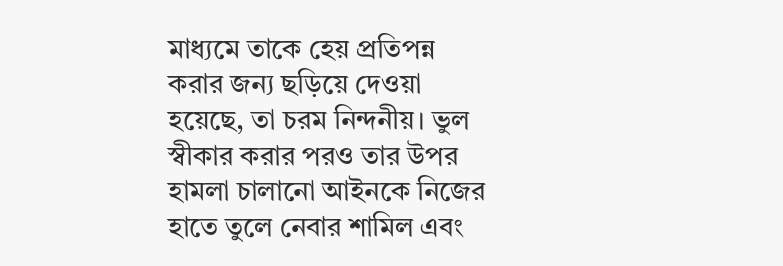মাধ্যমে তাকে হেয় প্রতিপন্ন করার জন্য ছড়িয়ে দেওয়া হয়েছে, তা চরম নিন্দনীয়। ভুল স্বীকার করার পরও তার উপর হামলা চালানো আইনকে নিজের হাতে তুলে নেবার শামিল এবং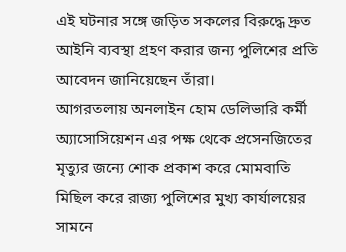এই ঘটনার সঙ্গে জড়িত সকলের বিরুদ্ধে দ্রুত আইনি ব্যবস্থা গ্রহণ করার জন্য পুলিশের প্রতি আবেদন জানিয়েছেন তাঁরা।
আগরতলায় অনলাইন হোম ডেলিভারি কর্মী অ্যাসোসিয়েশন এর পক্ষ থেকে প্রসেনজিতের মৃত্যুর জন্যে শোক প্রকাশ করে মোমবাতি মিছিল করে রাজ্য পুলিশের মুখ্য কার্যালয়ের সামনে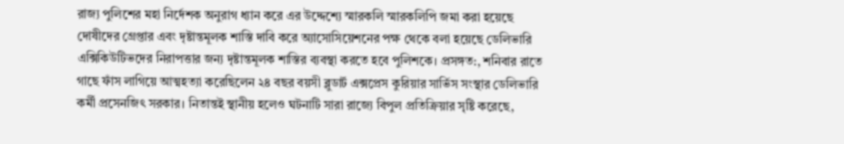রাজ্য পুলিশের মহা নির্দেশক অনুরাগ ধ্যান করে এর উদ্দেশ্যে স্মারকলি স্মারকলিপি জমা করা হয়েছে দোষীদের গ্রেপ্তার এবং দৃষ্টান্তমূলক শাস্তি দাবি করে অ্যাসোসিয়েশনের পক্ষ থেকে বলা হয়েছে ডেলিভারি এক্সিকিউটিভদের নিরাপত্তার জন্য দৃষ্টান্তমূলক শাস্তির ব্যবস্থা করতে হবে পুলিশকে। প্রসঙ্গত:, শনিবার রাতে গাছে ফাঁস লাগিয়ে আত্মহত্যা করেছিলেন ২৪ বছর বয়সী ব্লুডার্ট এক্সপ্রেস কুরিয়ার সার্ভিস সংস্থার ডেলিভারি কর্মী প্রসেনজিৎ সরকার। নিতান্তই স্থানীয় হলেও ঘটনাটি সারা রাজ্যে বিপুল প্রতিক্রিয়ার সৃষ্টি করেছে,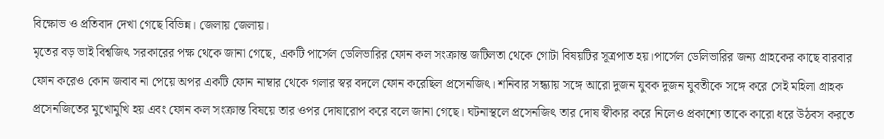বিক্ষোভ ও প্রতিবাদ দেখা গেছে বিভিন্ন। জেলায় জেলায়।
মৃতের বড় ভাই বিশ্বজিৎ সরকারের পক্ষ থেকে জানা গেছে, একটি পার্সেল ডেলিভারির ফোন কল সংক্রান্ত জটিলতা থেকে গোটা বিষয়টির সূত্রপাত হয়।পার্সেল ডেলিভারির জন্য গ্রাহকের কাছে বারবার ফোন করেও কোন জবাব না পেয়ে অপর একটি ফোন নাম্বার থেকে গলার স্বর বদলে ফোন করেছিল প্রসেনজিৎ। শনিবার সন্ধ্যায় সঙ্গে আরো দুজন যুবক দুজন যুবতীকে সঙ্গে করে সেই মহিলা গ্রাহক প্রসেনজিতের মুখোমুখি হয় এবং ফোন কল সংক্রান্ত বিষয়ে তার ওপর দোষারোপ করে বলে জানা গেছে। ঘটনাস্থলে প্রসেনজিৎ তার দোষ স্বীকার করে নিলেও প্রকাশ্যে তাকে কারো ধরে উঠবস করতে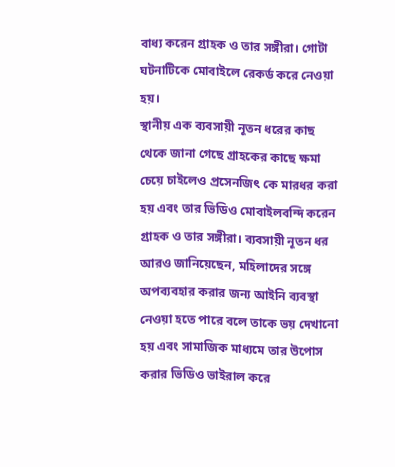বাধ্য করেন গ্রাহক ও তার সঙ্গীরা। গোটা ঘটনাটিকে মোবাইলে রেকর্ড করে নেওয়া হয়।
স্থানীয় এক ব্যবসায়ী নূতন ধরের কাছ থেকে জানা গেছে গ্রাহকের কাছে ক্ষমা চেয়ে চাইলেও প্রসেনজিৎ কে মারধর করা হয় এবং তার ভিডিও মোবাইলবন্দি করেন গ্রাহক ও তার সঙ্গীরা। ব্যবসায়ী নূতন ধর আরও জানিয়েছেন, মহিলাদের সঙ্গে অপব্যবহার করার জন্য আইনি ব্যবস্থা নেওয়া হতে পারে বলে তাকে ভয় দেখানো হয় এবং সামাজিক মাধ্যমে তার উপোস করার ভিডিও ভাইরাল করে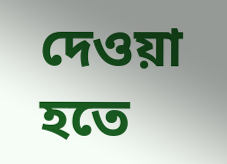দেওয়া হতে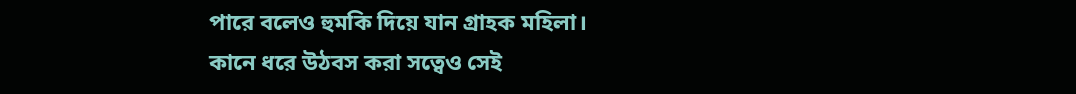পারে বলেও হুমকি দিয়ে যান গ্রাহক মহিলা।
কানে ধরে উঠবস করা সত্বেও সেই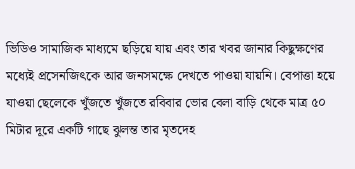ভিডিও সামাজিক মাধ্যমে ছড়িয়ে যায় এবং তার খবর জানার কিছুক্ষণের মধ্যেই প্রসেনজিৎকে আর জনসমক্ষে দেখতে পাওয়া যায়নি। বেপাত্তা হয়ে যাওয়া ছেলেকে খুঁজতে খুঁজতে রবিবার ভোর বেলা বাড়ি থেকে মাত্র ৫০ মিটার দূরে একটি গাছে ঝুলন্ত তার মৃতদেহ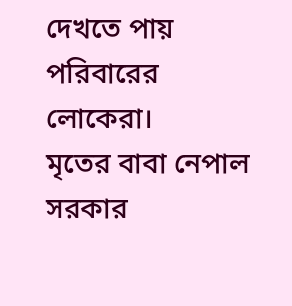দেখতে পায় পরিবারের লোকেরা।
মৃতের বাবা নেপাল সরকার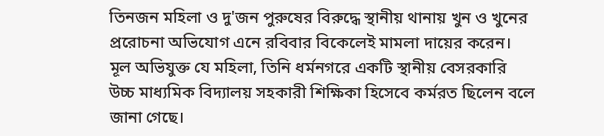তিনজন মহিলা ও দু'জন পুরুষের বিরুদ্ধে স্থানীয় থানায় খুন ও খুনের প্ররোচনা অভিযোগ এনে রবিবার বিকেলেই মামলা দায়ের করেন। মূল অভিযুক্ত যে মহিলা, তিনি ধর্মনগরে একটি স্থানীয় বেসরকারি উচ্চ মাধ্যমিক বিদ্যালয় সহকারী শিক্ষিকা হিসেবে কর্মরত ছিলেন বলে জানা গেছে।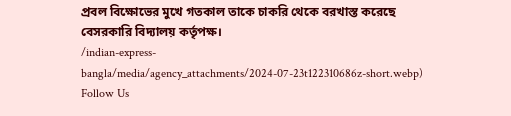প্রবল বিক্ষোভের মুখে গতকাল তাকে চাকরি থেকে বরখাস্ত করেছে বেসরকারি বিদ্যালয় কর্তৃপক্ষ।
/indian-express-bangla/media/agency_attachments/2024-07-23t122310686z-short.webp)
Follow Us